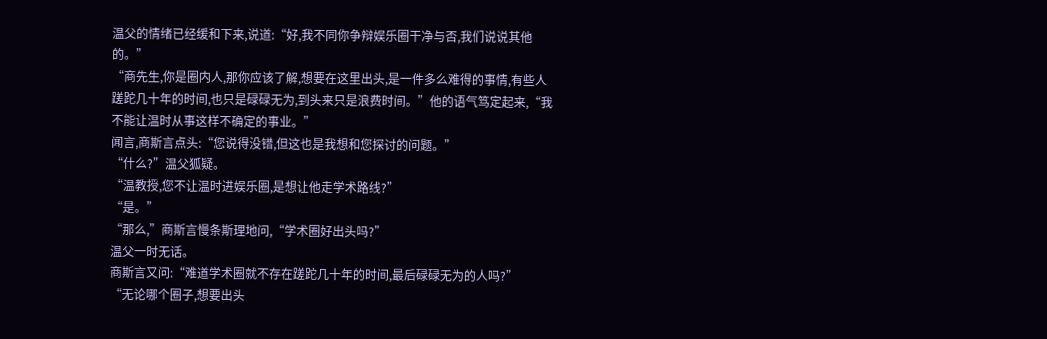温父的情绪已经缓和下来,说道:“好,我不同你争辩娱乐圈干净与否,我们说说其他的。”
“商先生,你是圈内人,那你应该了解,想要在这里出头,是一件多么难得的事情,有些人蹉跎几十年的时间,也只是碌碌无为,到头来只是浪费时间。”他的语气笃定起来,“我不能让温时从事这样不确定的事业。”
闻言,商斯言点头:“您说得没错,但这也是我想和您探讨的问题。”
“什么?”温父狐疑。
“温教授,您不让温时进娱乐圈,是想让他走学术路线?”
“是。”
“那么,”商斯言慢条斯理地问,“学术圈好出头吗?”
温父一时无话。
商斯言又问:“难道学术圈就不存在蹉跎几十年的时间,最后碌碌无为的人吗?”
“无论哪个圈子,想要出头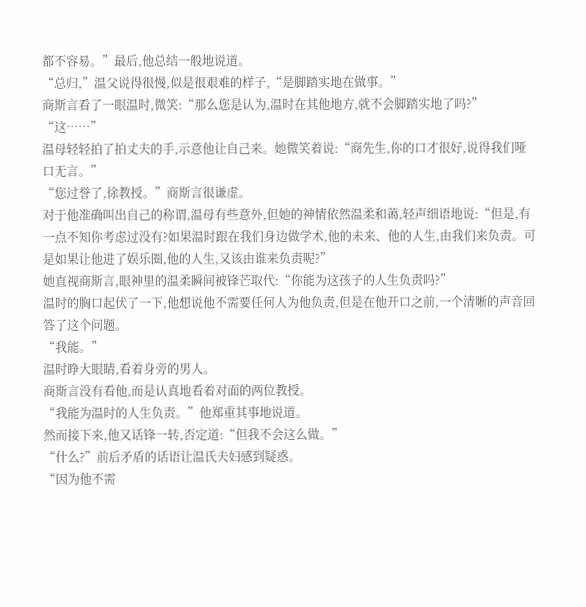都不容易。”最后,他总结一般地说道。
“总归,”温父说得很慢,似是很艰难的样子,“是脚踏实地在做事。”
商斯言看了一眼温时,微笑:“那么您是认为,温时在其他地方,就不会脚踏实地了吗?”
“这……”
温母轻轻拍了拍丈夫的手,示意他让自己来。她微笑着说:“商先生,你的口才很好,说得我们哑口无言。”
“您过誉了,徐教授。”商斯言很谦虚。
对于他准确叫出自己的称谓,温母有些意外,但她的神情依然温柔和蔼,轻声细语地说:“但是,有一点不知你考虑过没有?如果温时跟在我们身边做学术,他的未来、他的人生,由我们来负责。可是如果让他进了娱乐圈,他的人生,又该由谁来负责呢?”
她直视商斯言,眼神里的温柔瞬间被锋芒取代:“你能为这孩子的人生负责吗?”
温时的胸口起伏了一下,他想说他不需要任何人为他负责,但是在他开口之前,一个清晰的声音回答了这个问题。
“我能。”
温时睁大眼睛,看着身旁的男人。
商斯言没有看他,而是认真地看着对面的两位教授。
“我能为温时的人生负责。”他郑重其事地说道。
然而接下来,他又话锋一转,否定道:“但我不会这么做。”
“什么?”前后矛盾的话语让温氏夫妇感到疑惑。
“因为他不需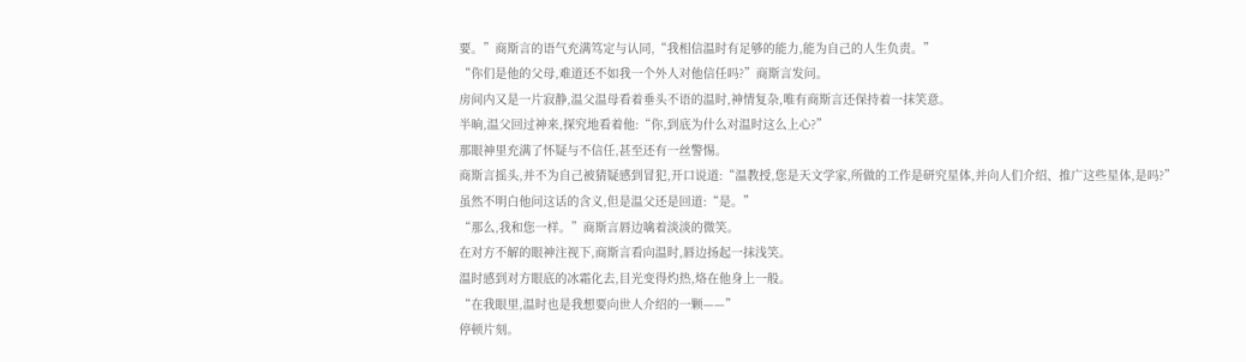要。”商斯言的语气充满笃定与认同,“我相信温时有足够的能力,能为自己的人生负责。”
“你们是他的父母,难道还不如我一个外人对他信任吗?”商斯言发问。
房间内又是一片寂静,温父温母看着垂头不语的温时,神情复杂,唯有商斯言还保持着一抹笑意。
半晌,温父回过神来,探究地看着他:“你,到底为什么对温时这么上心?”
那眼神里充满了怀疑与不信任,甚至还有一丝警惕。
商斯言摇头,并不为自己被猜疑感到冒犯,开口说道:“温教授,您是天文学家,所做的工作是研究星体,并向人们介绍、推广这些星体,是吗?”
虽然不明白他问这话的含义,但是温父还是回道:“是。”
“那么,我和您一样。”商斯言唇边噙着淡淡的微笑。
在对方不解的眼神注视下,商斯言看向温时,唇边扬起一抹浅笑。
温时感到对方眼底的冰霜化去,目光变得灼热,烙在他身上一般。
“在我眼里,温时也是我想要向世人介绍的一颗——”
停顿片刻。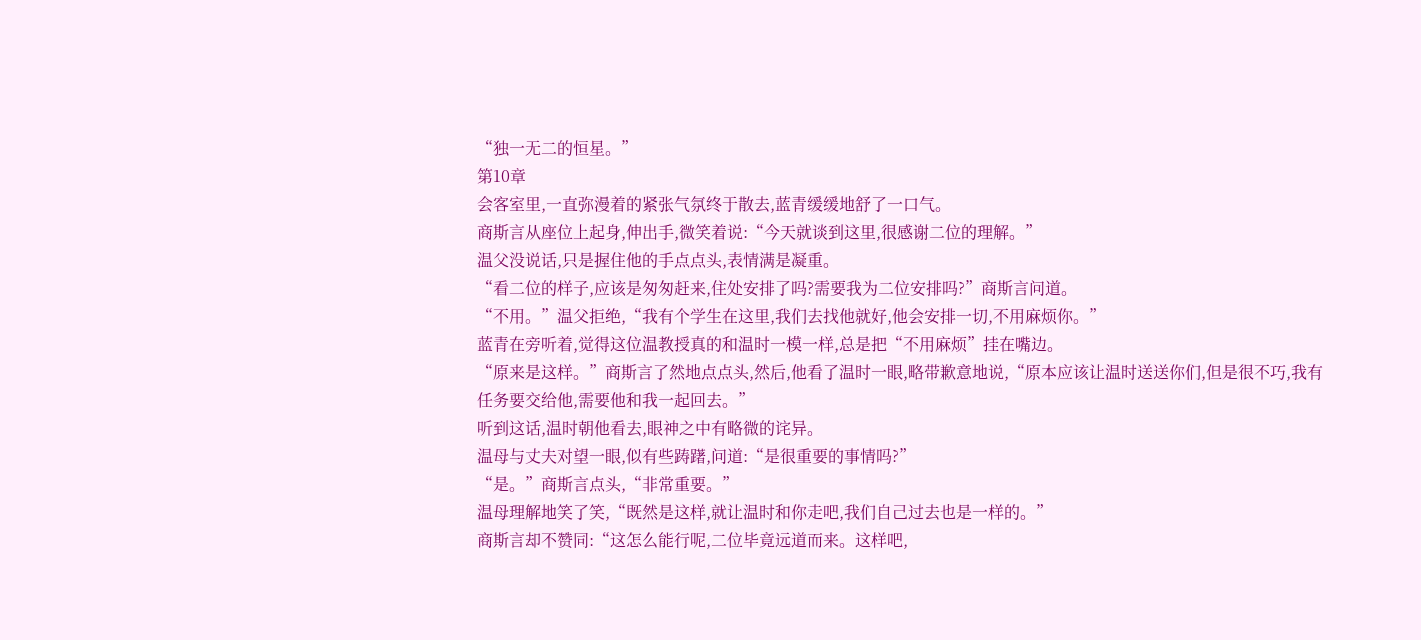“独一无二的恒星。”
第10章
会客室里,一直弥漫着的紧张气氛终于散去,蓝青缓缓地舒了一口气。
商斯言从座位上起身,伸出手,微笑着说:“今天就谈到这里,很感谢二位的理解。”
温父没说话,只是握住他的手点点头,表情满是凝重。
“看二位的样子,应该是匆匆赶来,住处安排了吗?需要我为二位安排吗?”商斯言问道。
“不用。”温父拒绝,“我有个学生在这里,我们去找他就好,他会安排一切,不用麻烦你。”
蓝青在旁听着,觉得这位温教授真的和温时一模一样,总是把“不用麻烦”挂在嘴边。
“原来是这样。”商斯言了然地点点头,然后,他看了温时一眼,略带歉意地说,“原本应该让温时送送你们,但是很不巧,我有任务要交给他,需要他和我一起回去。”
听到这话,温时朝他看去,眼神之中有略微的诧异。
温母与丈夫对望一眼,似有些踌躇,问道:“是很重要的事情吗?”
“是。”商斯言点头,“非常重要。”
温母理解地笑了笑,“既然是这样,就让温时和你走吧,我们自己过去也是一样的。”
商斯言却不赞同:“这怎么能行呢,二位毕竟远道而来。这样吧,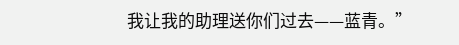我让我的助理送你们过去——蓝青。”